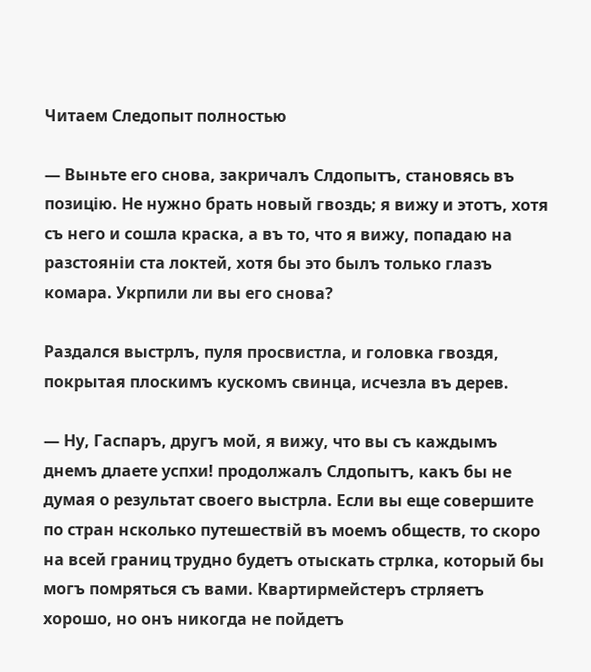Читаем Следопыт полностью

— Выньте его снова, закричалъ Слдопытъ, становясь въ позицію. Не нужно брать новый гвоздь; я вижу и этотъ, хотя съ него и сошла краска, а въ то, что я вижу, попадаю на разстояніи ста локтей, хотя бы это былъ только глазъ комара. Укрпили ли вы его снова?

Раздался выстрлъ, пуля просвистла, и головка гвоздя, покрытая плоскимъ кускомъ свинца, исчезла въ дерев.

— Ну, Гаспаръ, другъ мой, я вижу, что вы съ каждымъ днемъ длаете успхи! продолжалъ Слдопытъ, какъ бы не думая о результат своего выстрла. Если вы еще совершите по стран нсколько путешествій въ моемъ обществ, то скоро на всей границ трудно будетъ отыскать стрлка, который бы могъ помряться съ вами. Квартирмейстеръ стрляетъ хорошо, но онъ никогда не пойдетъ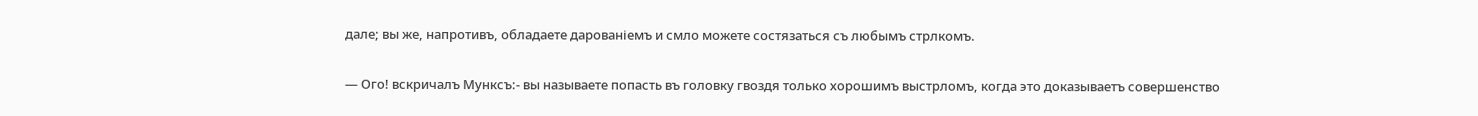дале; вы же, напротивъ, обладаете дарованіемъ и смло можете состязаться съ любымъ стрлкомъ.

— Ого! вскричалъ Мунксъ:- вы называете попасть въ головку гвоздя только хорошимъ выстрломъ, когда это доказываетъ совершенство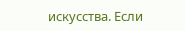искусства. Если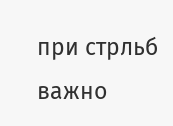при стрльб важно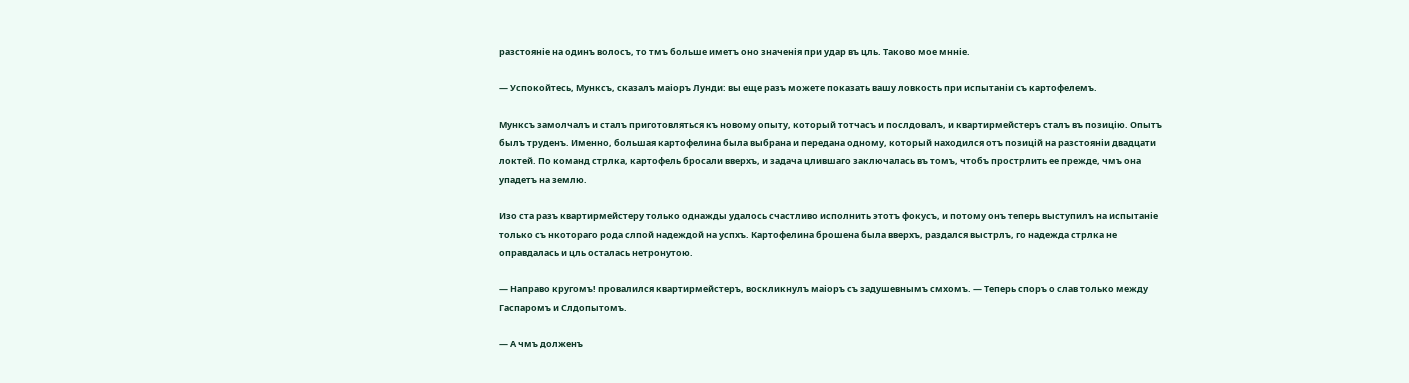разстояніе на одинъ волосъ, то тмъ больше иметъ оно значенія при удар въ цль. Таково мое мнніе.

— Успокойтесь, Мунксъ, сказалъ маіоръ Лунди: вы еще разъ можете показать вашу ловкость при испытаніи съ картофелемъ.

Мунксъ замолчалъ и сталъ приготовляться къ новому опыту, который тотчасъ и послдовалъ, и квартирмейстеръ сталъ въ позицію. Опытъ былъ труденъ. Именно, большая картофелина была выбрана и передана одному, который находился отъ позицій на разстояніи двадцати локтей. По команд стрлка, картофель бросали вверхъ, и задача цлившаго заключалась въ томъ, чтобъ прострлить ее прежде, чмъ она упадетъ на землю.

Изо ста разъ квартирмейстеру только однажды удалось счастливо исполнить этотъ фокусъ, и потому онъ теперь выступилъ на испытаніе только съ нкотораго рода слпой надеждой на успхъ. Картофелина брошена была вверхъ, раздался выстрлъ, го надежда стрлка не оправдалась и цль осталась нетронутою.

— Направо кругомъ! провалился квартирмейстеръ, воскликнулъ маіоръ съ задушевнымъ смхомъ. — Теперь споръ о слав только между Гаспаромъ и Слдопытомъ.

— А чмъ долженъ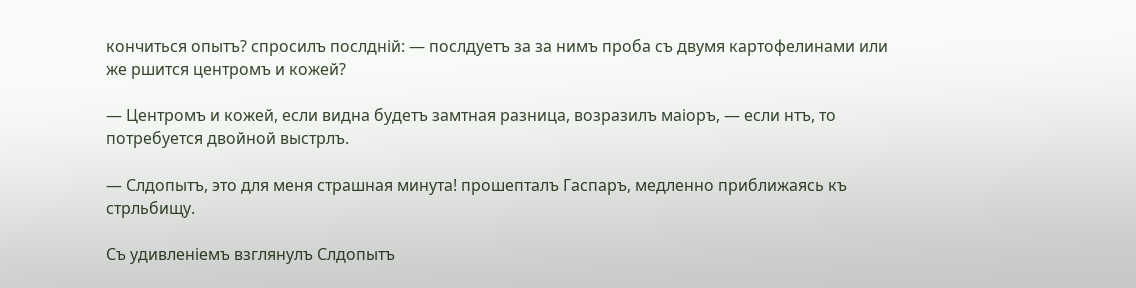кончиться опытъ? спросилъ послдній: — послдуетъ за за нимъ проба съ двумя картофелинами или же ршится центромъ и кожей?

— Центромъ и кожей, если видна будетъ замтная разница, возразилъ маіоръ, — если нтъ, то потребуется двойной выстрлъ.

— Слдопытъ, это для меня страшная минута! прошепталъ Гаспаръ, медленно приближаясь къ стрльбищу.

Съ удивленіемъ взглянулъ Слдопытъ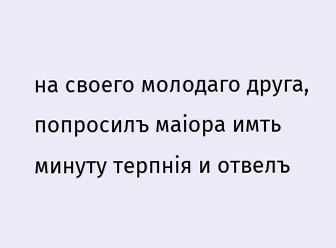на своего молодаго друга, попросилъ маіора имть минуту терпнія и отвелъ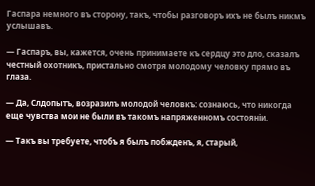Гаспара немного въ сторону, такъ, чтобы разговоръ ихъ не былъ никмъ услышавъ.

— Гаспаръ, вы, кажется, очень принимаете къ сердцу это дло, сказалъ честный охотникъ, пристально смотря молодому человку прямо въ глаза.

— Да, Слдопытъ, возразилъ молодой человкъ: сознаюсь, что никогда еще чувства мои не были въ такомъ напряженномъ состояніи.

— Такъ вы требуете, чтобъ я былъ побжденъ, я, старый,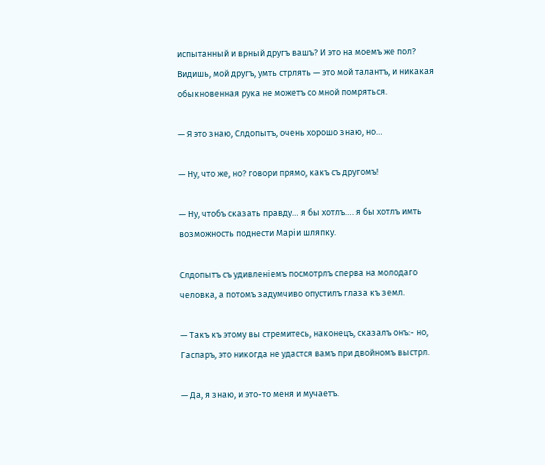испытанный и врный другъ вашъ? И это на моемъ же пол? Видишь, мой другъ, умть стрлять — это мой талантъ, и никакая обыкновенная рука не можетъ со мной помряться.

— Я это знаю, Слдопытъ, очень хорошо знаю, но…

— Ну, что же, но? говори прямо, какъ съ другомъ!

— Ну, чтобъ сказать правду… я бы хотлъ…. я бы хотлъ имть возможность поднести Маріи шляпку.

Слдопытъ съ удивленіемъ посмотрлъ сперва на молодаго человка, а потомъ задумчиво опустилъ глаза къ земл.

— Такъ къ этому вы стремитесь, наконецъ, сказалъ онъ:- но, Гаспаръ, это никогда не удастся вамъ при двойномъ выстрл.

— Да, я знаю, и это-то меня и мучаетъ.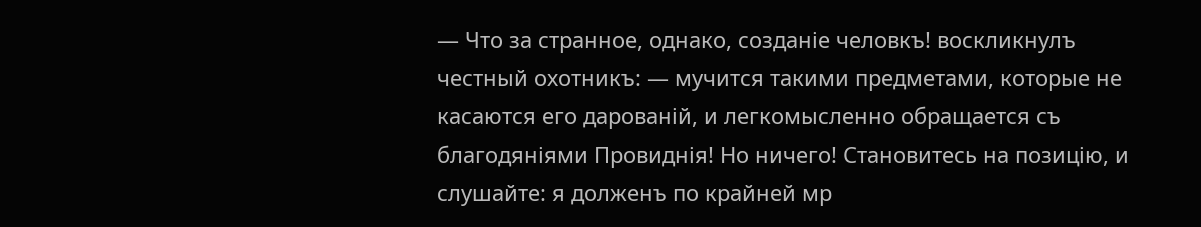— Что за странное, однако, созданіе человкъ! воскликнулъ честный охотникъ: — мучится такими предметами, которые не касаются его дарованій, и легкомысленно обращается съ благодяніями Провиднія! Но ничего! Становитесь на позицію, и слушайте: я долженъ по крайней мр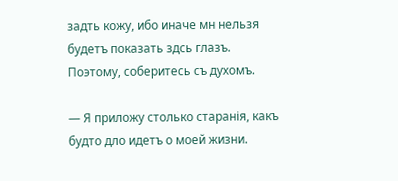задть кожу, ибо иначе мн нельзя будетъ показать здсь глазъ. Поэтому, соберитесь съ духомъ.

— Я приложу столько старанія, какъ будто дло идетъ о моей жизни.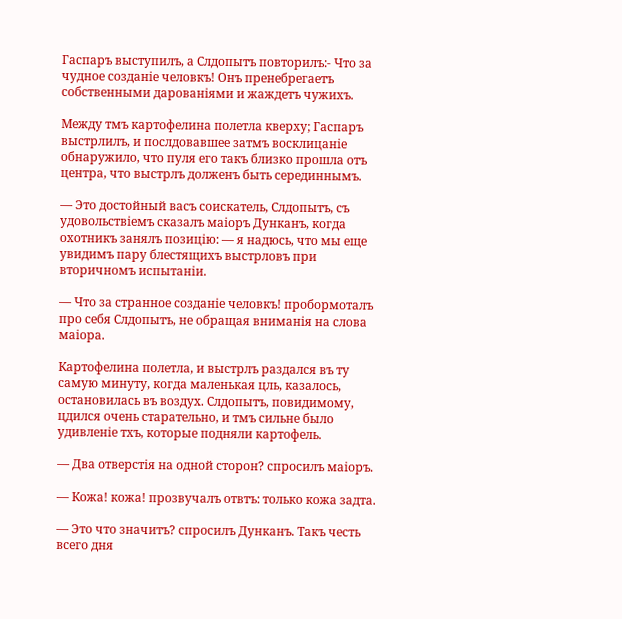Гаспаръ выступилъ, а Слдопытъ повторилъ:- Что за чудное созданіе человкъ! Онъ пренебрегаетъ собственными дарованіями и жаждетъ чужихъ.

Между тмъ картофелина полетла кверху; Гаспаръ выстрлилъ, и послдовавшее затмъ восклицаніе обнаружило, что пуля его такъ близко прошла отъ центра, что выстрлъ долженъ быть серединнымъ.

— Это достойный васъ соискатель, Слдопытъ, съ удовольствіемъ сказалъ маіоръ Дунканъ, когда охотникъ занялъ позицію: — я надюсь, что мы еще увидимъ пару блестящихъ выстрловъ при вторичномъ испытаніи.

— Что за странное созданіе человкъ! пробормоталъ про себя Слдопытъ, не обращая вниманія на слова маіора.

Картофелина полетла, и выстрлъ раздался въ ту самую минуту, когда маленькая цль, казалось, остановилась въ воздух. Слдопытъ, повидимому, цдился очень старательно, и тмъ сильне было удивленіе тхъ, которые подняли картофель.

— Два отверстія на одной сторон? спросилъ маіоръ.

— Кожа! кожа! прозвучалъ отвтъ: только кожа задта.

— Это что значитъ? спросилъ Дунканъ. Такъ честь всего дня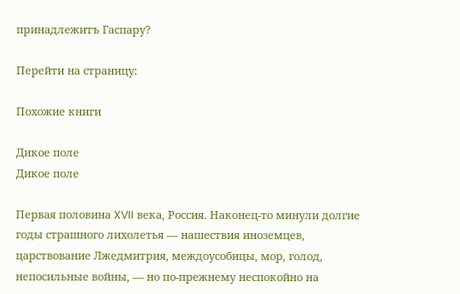принадлежитъ Гаспару?

Перейти на страницу:

Похожие книги

Дикое поле
Дикое поле

Первая половина XVII века, Россия. Наконец-то минули долгие годы страшного лихолетья — нашествия иноземцев, царствование Лжедмитрия, междоусобицы, мор, голод, непосильные войны, — но по-прежнему неспокойно на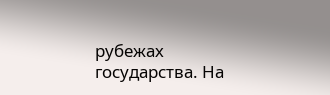рубежах государства. На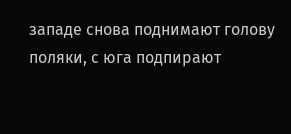западе снова поднимают голову поляки, с юга подпирают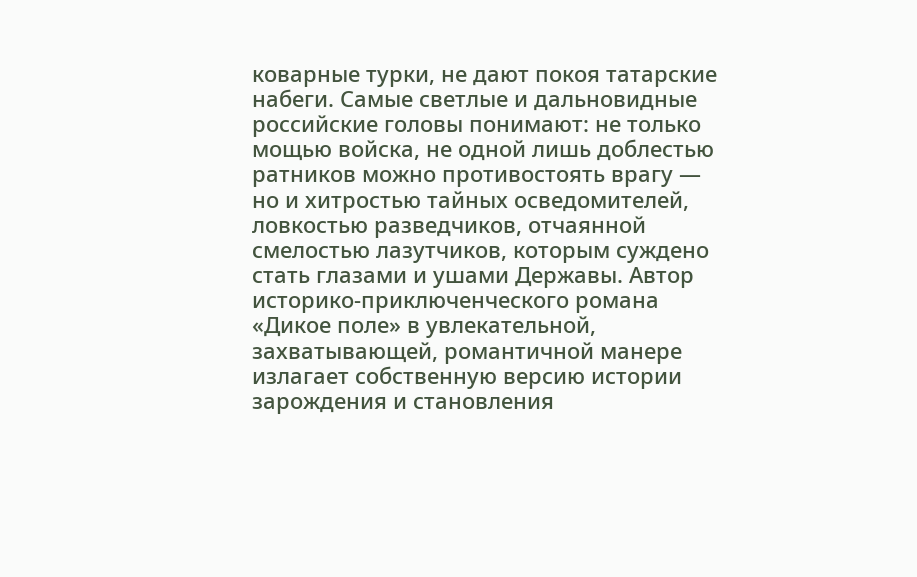коварные турки, не дают покоя татарские набеги. Самые светлые и дальновидные российские головы понимают: не только мощью войска, не одной лишь доблестью ратников можно противостоять врагу — но и хитростью тайных осведомителей, ловкостью разведчиков, отчаянной смелостью лазутчиков, которым суждено стать глазами и ушами Державы. Автор историко-приключенческого романа «Дикое поле» в увлекательной, захватывающей, романтичной манере излагает собственную версию истории зарождения и становления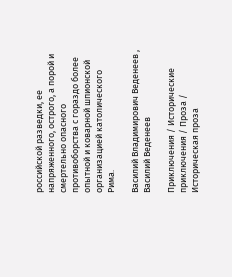российской разведки, ее напряженного, острого, а порой и смертельно опасного противоборства с гораздо более опытной и коварной шпионской организацией католического Рима.

Василий Владимирович Веденеев , Василий Веденеев

Приключения / Исторические приключения / Проза / Историческая проза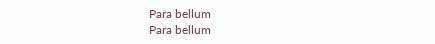Para bellum
Para bellum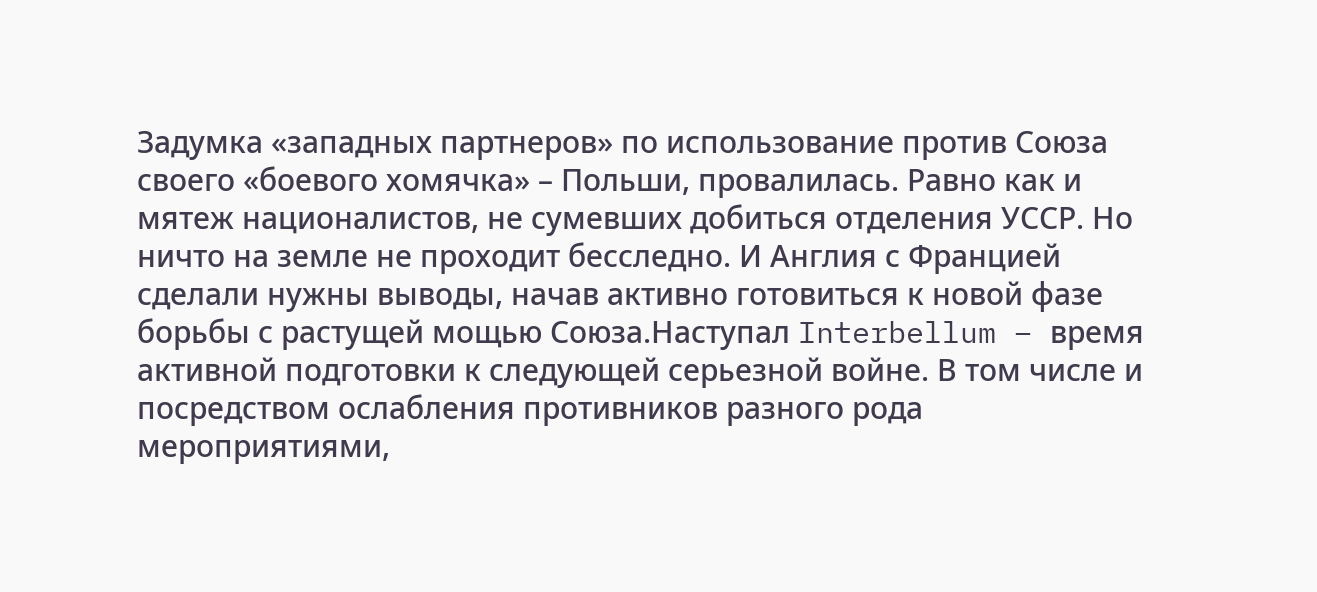Задумка «западных партнеров» по использование против Союза своего «боевого хомячка» – Польши, провалилась. Равно как и мятеж националистов, не сумевших добиться отделения УССР. Но ничто на земле не проходит бесследно. И Англия с Францией сделали нужны выводы, начав активно готовиться к новой фазе борьбы с растущей мощью Союза.Наступал Interbellum – время активной подготовки к следующей серьезной войне. В том числе и посредством ослабления противников разного рода мероприятиями,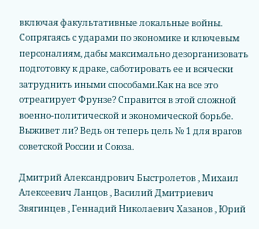включая факультативные локальные войны. Сопрягаясь с ударами по экономике и ключевым персоналиям, дабы максимально дезорганизовать подготовку к драке, саботировать ее и всячески затруднить иными способами.Как на все это отреагирует Фрунзе? Справится в этой сложной военно-политической и экономической борьбе. Выживет ли? Ведь он теперь цель № 1 для врагов советской России и Союза.

Дмитрий Александрович Быстролетов , Михаил Алексеевич Ланцов , Василий Дмитриевич Звягинцев , Геннадий Николаевич Хазанов , Юрий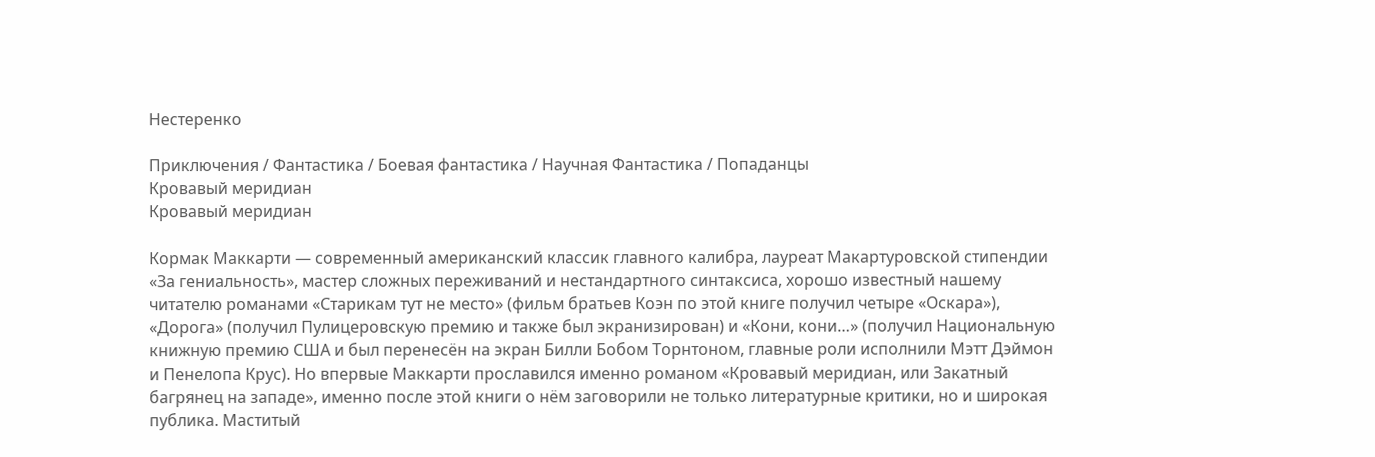Нестеренко

Приключения / Фантастика / Боевая фантастика / Научная Фантастика / Попаданцы
Кровавый меридиан
Кровавый меридиан

Кормак Маккарти — современный американский классик главного калибра, лауреат Макартуровской стипендии «За гениальность», мастер сложных переживаний и нестандартного синтаксиса, хорошо известный нашему читателю романами «Старикам тут не место» (фильм братьев Коэн по этой книге получил четыре «Оскара»), «Дорога» (получил Пулицеровскую премию и также был экранизирован) и «Кони, кони…» (получил Национальную книжную премию США и был перенесён на экран Билли Бобом Торнтоном, главные роли исполнили Мэтт Дэймон и Пенелопа Крус). Но впервые Маккарти прославился именно романом «Кровавый меридиан, или Закатный багрянец на западе», именно после этой книги о нём заговорили не только литературные критики, но и широкая публика. Маститый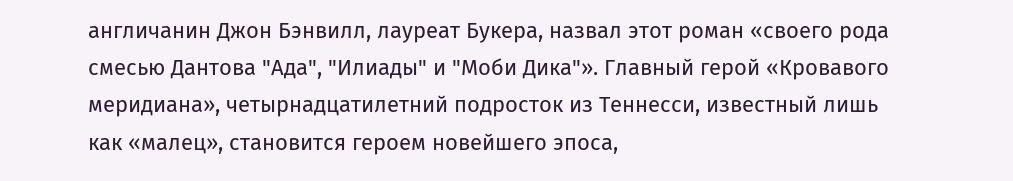англичанин Джон Бэнвилл, лауреат Букера, назвал этот роман «своего рода смесью Дантова "Ада", "Илиады" и "Моби Дика"». Главный герой «Кровавого меридиана», четырнадцатилетний подросток из Теннесси, известный лишь как «малец», становится героем новейшего эпоса,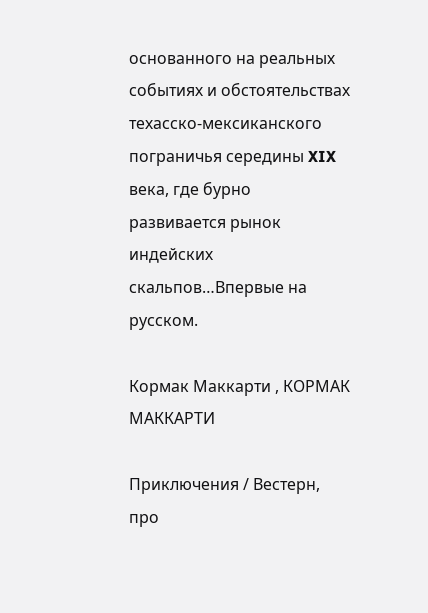основанного на реальных событиях и обстоятельствах техасско-мексиканского пограничья середины XIX века, где бурно развивается рынок индейских скальпов…Впервые на русском.

Кормак Маккарти , КОРМАК МАККАРТИ

Приключения / Вестерн, про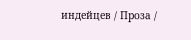индейцев / Проза /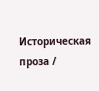Историческая проза /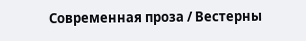Современная проза / Вестерны